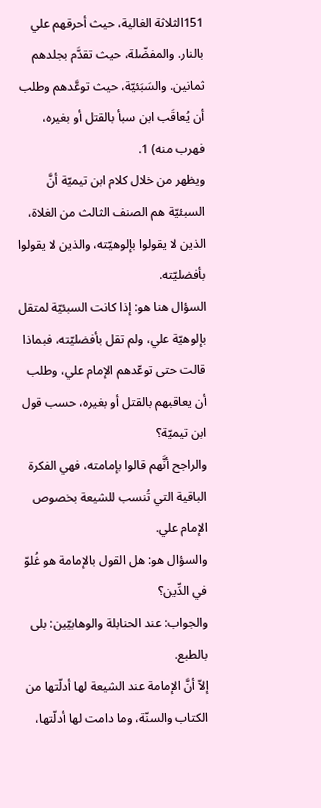151الثلاثة الغالية، حيث أحرقهم علي بالنار. والمفضّلة، حيث تقدَّم بجلدهم ثمانين. والسَبَئيّة، حيث توعَّدهم وطلب أن يُعاقَب ابن سبأ بالقتل أو بغيره، فهرب منه) 1.
ويظهر من خلال كلام ابن تيميّة أنَّ السبئيّة هم الصنف الثالث من الغلاة، الذين لا يقولوا بإلوهيّته، والذين لا يقولوا بأفضليّته.
السؤال هنا هو: إذا كانت السبئيّة لمتقل بإلوهيّة علي، ولم تقل بأفضليّته، فبماذا قالت حتى توعّدهم الإمام علي، وطلب أن يعاقبهم بالقتل أو بغيره، حسب قول ابن تيميّة؟
والراجح أنَّهم قالوا بإمامته، فهي الفكرة الباقية التي تُنسب للشيعة بخصوص الإمام علي.
والسؤال هو: هل القول بالإمامة هو غُلوّ في الدِّين؟
والجواب: عند الحنابلة والوهابيّين: بلى بالطبع.
إلاّ أنَّ الإمامة عند الشيعة لها أدلّتها من الكتاب والسنّة، وما دامت لها أدلّتها،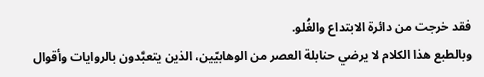فقد خرجت من دائرة الابتداع والغُلو.
وبالطبع هذا الكلام لا يرضي حنابلة العصر من الوهابيّين، الذين يتعبَّدون بالروايات وأقوال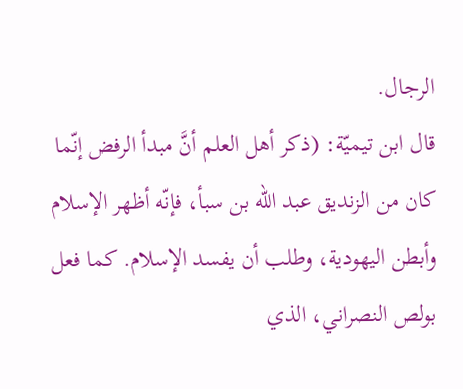الرجال.
قال ابن تيميّة: (ذكر أهل العلم أنَّ مبدأ الرفض إنّما كان من الزنديق عبد الله بن سبأ، فإنّه أظهر الإسلام وأبطن اليهودية، وطلب أن يفسد الإسلام. كما فعل بولص النصراني، الذي